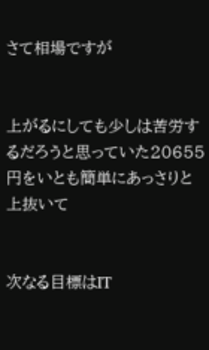さて相場ですが


上がるにしても少しは苦労するだろうと思っていた20655円をいとも簡単にあっさりと上抜いて


次なる目標はIT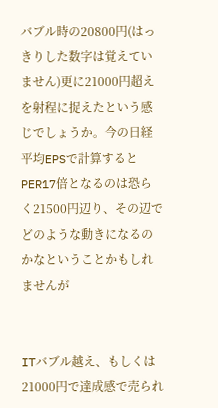バブル時の20800円(はっきりした数字は覚えていません)更に21000円超えを射程に捉えたという感じでしょうか。今の日経平均EPSで計算するとPER17倍となるのは恐らく21500円辺り、その辺でどのような動きになるのかなということかもしれませんが


ITバブル越え、もしくは21000円で達成感で売られ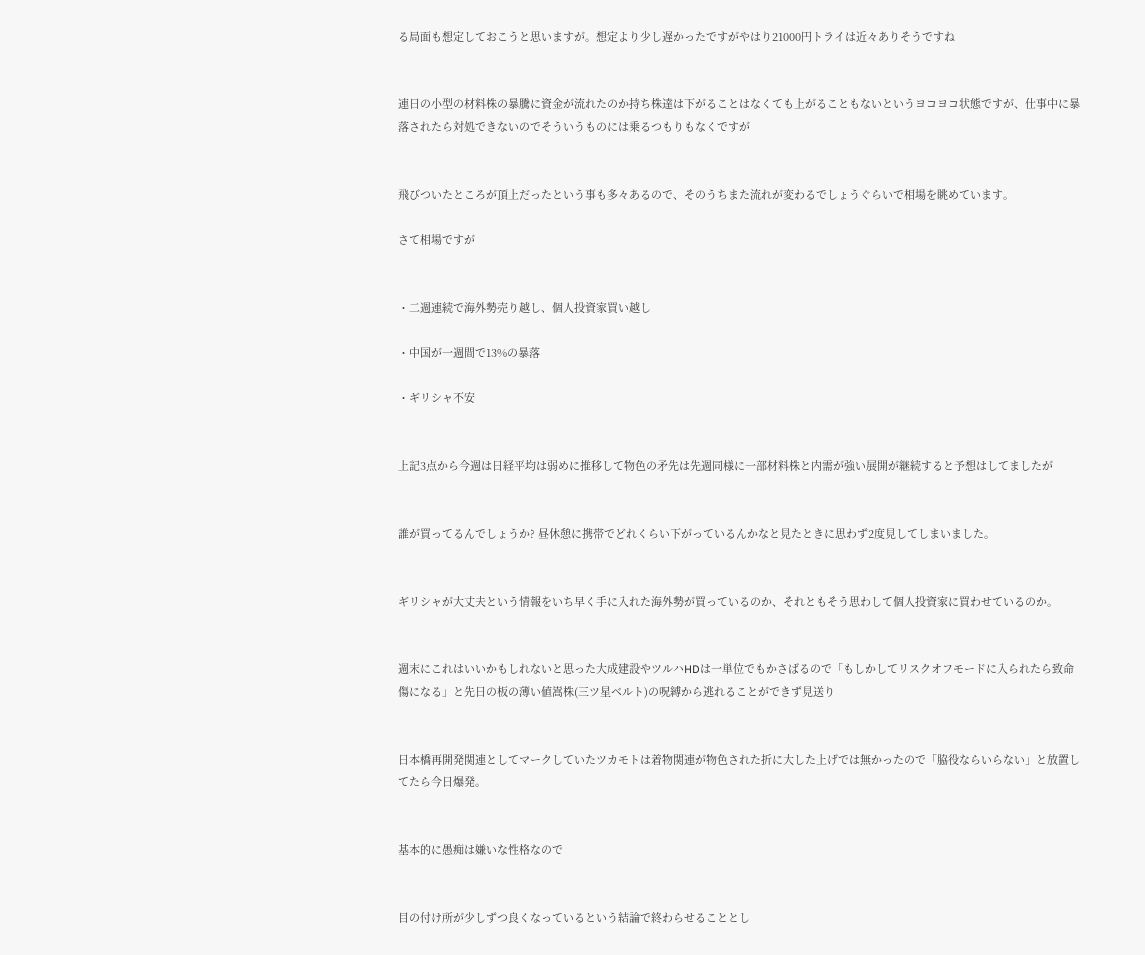る局面も想定しておこうと思いますが。想定より少し遅かったですがやはり21000円トライは近々ありそうですね


連日の小型の材料株の暴騰に資金が流れたのか持ち株達は下がることはなくても上がることもないというヨコヨコ状態ですが、仕事中に暴落されたら対処できないのでそういうものには乗るつもりもなくですが


飛びついたところが頂上だったという事も多々あるので、そのうちまた流れが変わるでしょうぐらいで相場を眺めています。

さて相場ですが


・二週連続で海外勢売り越し、個人投資家買い越し

・中国が一週間で13%の暴落

・ギリシャ不安


上記3点から今週は日経平均は弱めに推移して物色の矛先は先週同様に一部材料株と内需が強い展開が継続すると予想はしてましたが


誰が買ってるんでしょうか? 昼休憩に携帯でどれくらい下がっているんかなと見たときに思わず2度見してしまいました。


ギリシャが大丈夫という情報をいち早く手に入れた海外勢が買っているのか、それともそう思わして個人投資家に買わせているのか。


週末にこれはいいかもしれないと思った大成建設やツルハHDは一単位でもかさばるので「もしかしてリスクオフモードに入られたら致命傷になる」と先日の板の薄い値嵩株(三ツ星ベルト)の呪縛から逃れることができず見送り


日本橋再開発関連としてマークしていたツカモトは着物関連が物色された折に大した上げでは無かったので「脇役ならいらない」と放置してたら今日爆発。


基本的に愚痴は嫌いな性格なので


目の付け所が少しずつ良くなっているという結論で終わらせることとし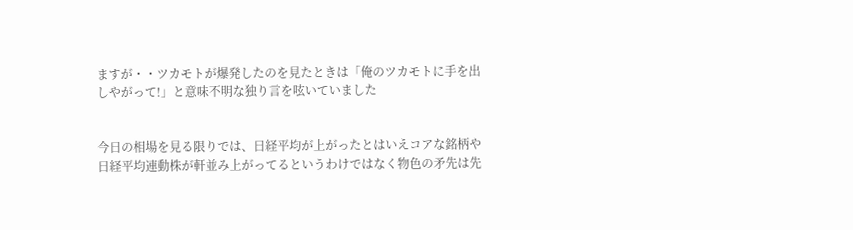ますが・・ツカモトが爆発したのを見たときは「俺のツカモトに手を出しやがって!」と意味不明な独り言を呟いていました


今日の相場を見る限りでは、日経平均が上がったとはいえコアな銘柄や日経平均連動株が軒並み上がってるというわけではなく物色の矛先は先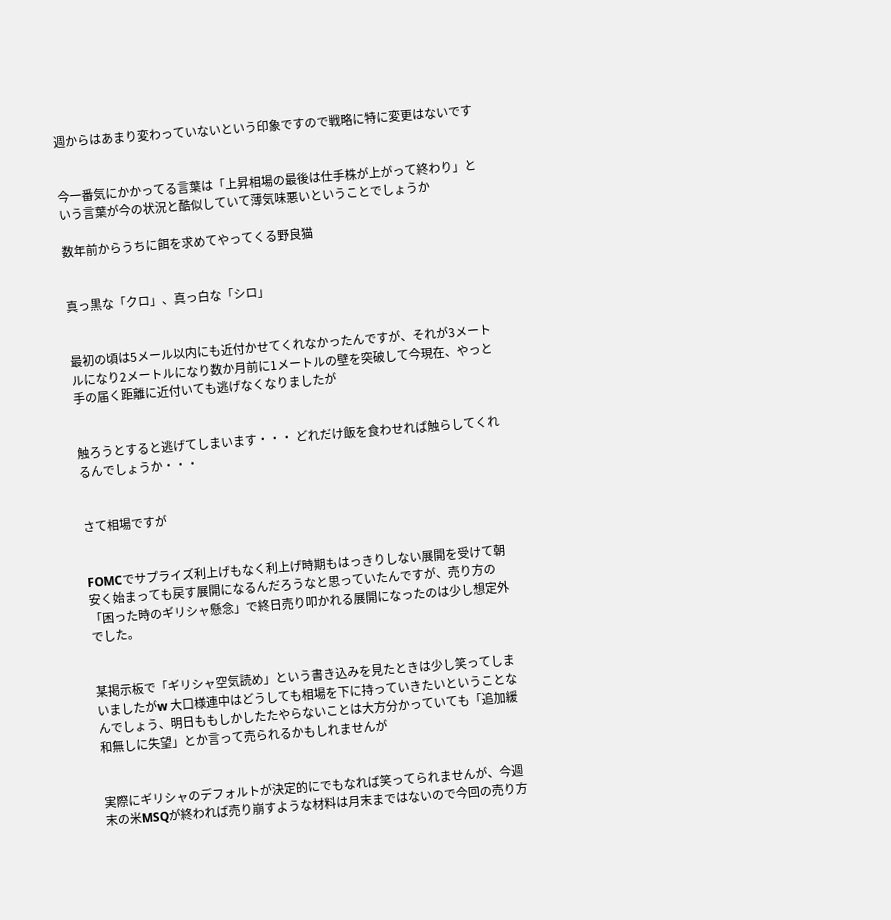週からはあまり変わっていないという印象ですので戦略に特に変更はないです


今一番気にかかってる言葉は「上昇相場の最後は仕手株が上がって終わり」という言葉が今の状況と酷似していて薄気味悪いということでしょうか

数年前からうちに餌を求めてやってくる野良猫


真っ黒な「クロ」、真っ白な「シロ」


最初の頃は5メール以内にも近付かせてくれなかったんですが、それが3メートルになり2メートルになり数か月前に1メートルの壁を突破して今現在、やっと手の届く距離に近付いても逃げなくなりましたが


触ろうとすると逃げてしまいます・・・ どれだけ飯を食わせれば触らしてくれるんでしょうか・・・


さて相場ですが


FOMCでサプライズ利上げもなく利上げ時期もはっきりしない展開を受けて朝安く始まっても戻す展開になるんだろうなと思っていたんですが、売り方の「困った時のギリシャ懸念」で終日売り叩かれる展開になったのは少し想定外でした。


某掲示板で「ギリシャ空気読め」という書き込みを見たときは少し笑ってしまいましたがw 大口様連中はどうしても相場を下に持っていきたいということなんでしょう、明日ももしかしたたやらないことは大方分かっていても「追加緩和無しに失望」とか言って売られるかもしれませんが


実際にギリシャのデフォルトが決定的にでもなれば笑ってられませんが、今週末の米MSQが終われば売り崩すような材料は月末まではないので今回の売り方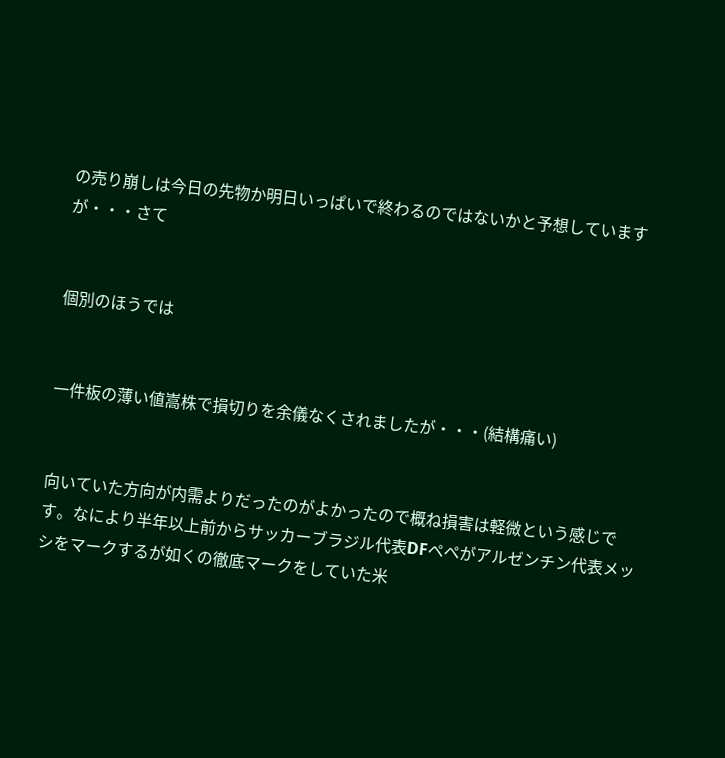の売り崩しは今日の先物か明日いっぱいで終わるのではないかと予想していますが・・・さて


個別のほうでは


一件板の薄い値嵩株で損切りを余儀なくされましたが・・・(結構痛い)


向いていた方向が内需よりだったのがよかったので概ね損害は軽微という感じです。なにより半年以上前からサッカーブラジル代表DFペペがアルゼンチン代表メッシをマークするが如くの徹底マークをしていた米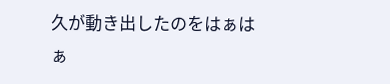久が動き出したのをはぁはぁ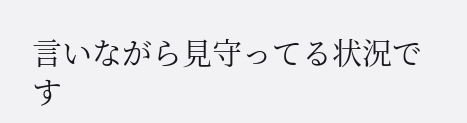言いながら見守ってる状況です